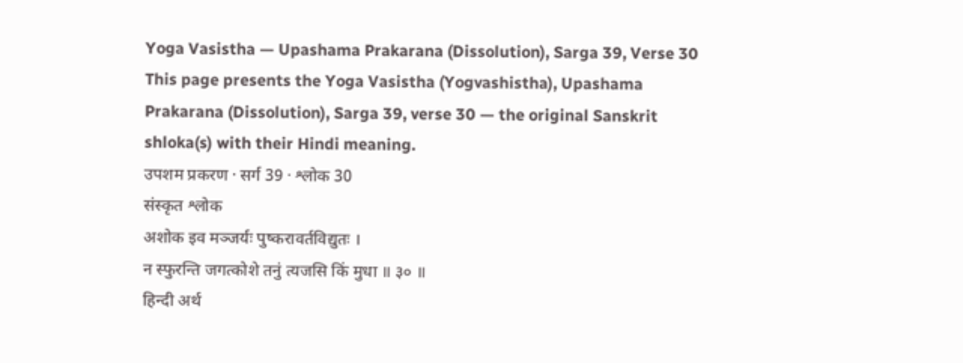Yoga Vasistha — Upashama Prakarana (Dissolution), Sarga 39, Verse 30
This page presents the Yoga Vasistha (Yogvashistha), Upashama Prakarana (Dissolution), Sarga 39, verse 30 — the original Sanskrit shloka(s) with their Hindi meaning.
उपशम प्रकरण · सर्ग 39 · श्लोक 30
संस्कृत श्लोक
अशोक इव मञ्जर्यः पुष्करावर्तविद्युतः ।
न स्फुरन्ति जगत्कोशे तनुं त्यजसि किं मुधा ॥ ३० ॥
हिन्दी अर्थ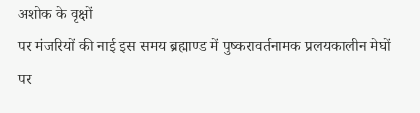अशोक के वृक्षों
पर मंजरियों की नाई इस समय ब्रह्माण्ड में पुष्करावर्तनामक प्रलयकालीन मेघों पर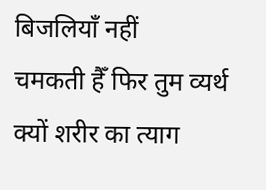बिजलियाँ नहीं
चमकती हैँ फिर तुम व्यर्थ क्यों शरीर का त्याग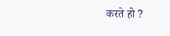करते हो ?